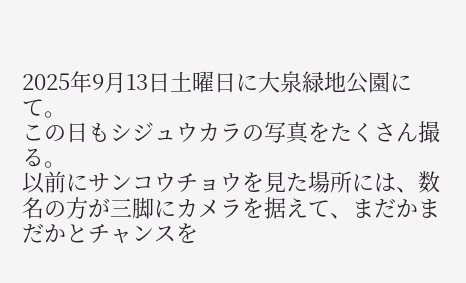2025年9月13日土曜日に大泉緑地公園にて。
この日もシジュウカラの写真をたくさん撮る。
以前にサンコウチョウを見た場所には、数名の方が三脚にカメラを据えて、まだかまだかとチャンスを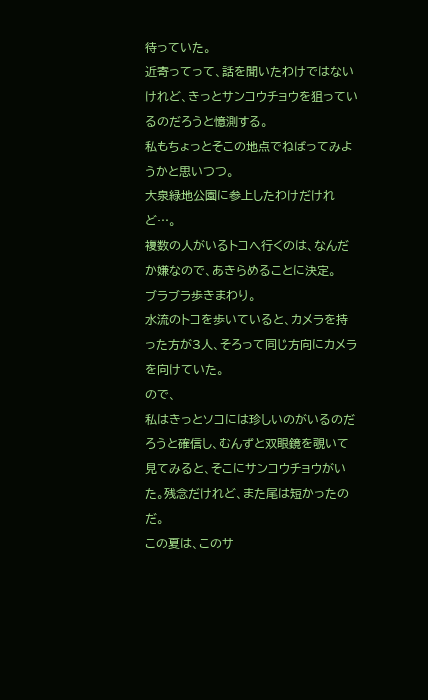待っていた。
近寄ってって、話を聞いたわけではないけれど、きっとサンコウチョウを狙っているのだろうと憶測する。
私もちょっとそこの地点でねばってみようかと思いつつ。
大泉緑地公園に参上したわけだけれど…。
複数の人がいるトコへ行くのは、なんだか嫌なので、あきらめることに決定。
ブラブラ歩きまわり。
水流のトコを歩いていると、カメラを持った方が3人、そろって同じ方向にカメラを向けていた。
ので、
私はきっとソコには珍しいのがいるのだろうと確信し、むんずと双眼鏡を覗いて見てみると、そこにサンコウチョウがいた。残念だけれど、また尾は短かったのだ。
この夏は、このサ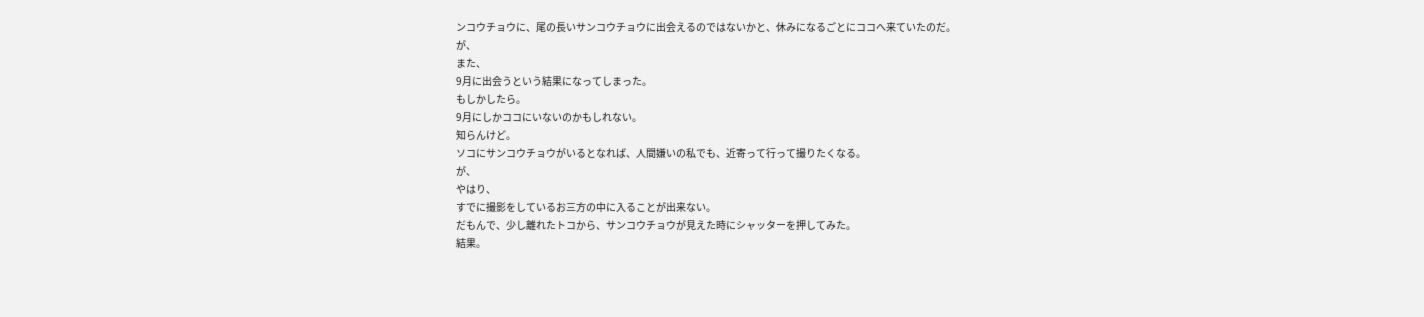ンコウチョウに、尾の長いサンコウチョウに出会えるのではないかと、休みになるごとにココへ来ていたのだ。
が、
また、
9月に出会うという結果になってしまった。
もしかしたら。
9月にしかココにいないのかもしれない。
知らんけど。
ソコにサンコウチョウがいるとなれば、人間嫌いの私でも、近寄って行って撮りたくなる。
が、
やはり、
すでに撮影をしているお三方の中に入ることが出来ない。
だもんで、少し離れたトコから、サンコウチョウが見えた時にシャッターを押してみた。
結果。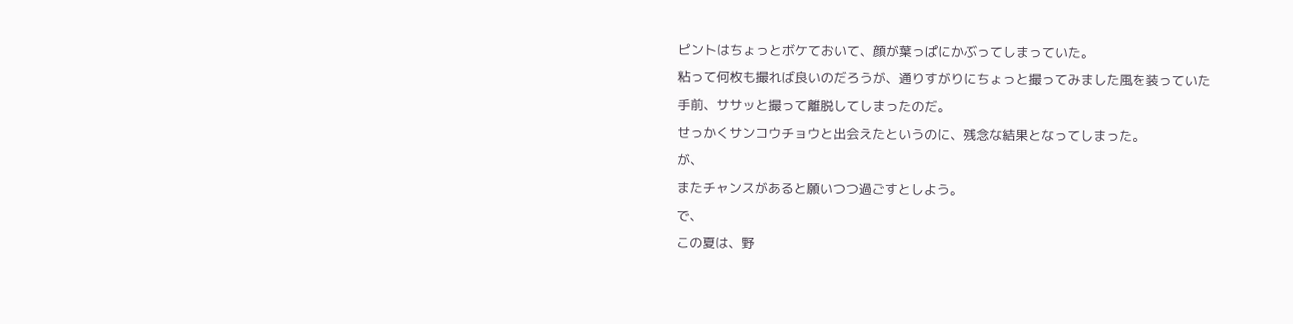ピントはちょっとボケておいて、顔が葉っぱにかぶってしまっていた。
粘って何枚も撮れば良いのだろうが、通りすがりにちょっと撮ってみました風を装っていた手前、ササッと撮って離脱してしまったのだ。
せっかくサンコウチョウと出会えたというのに、残念な結果となってしまった。
が、
またチャンスがあると願いつつ過ごすとしよう。
で、
この夏は、野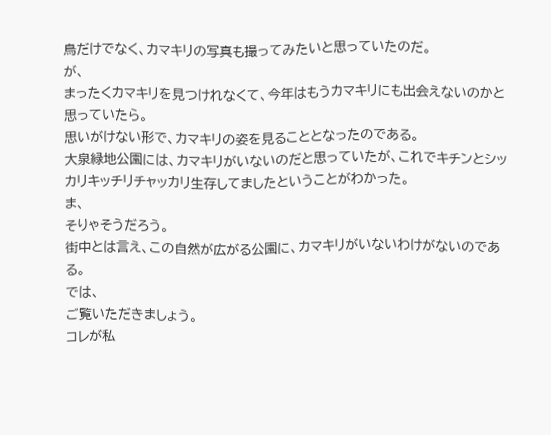鳥だけでなく、カマキリの写真も撮ってみたいと思っていたのだ。
が、
まったくカマキリを見つけれなくて、今年はもうカマキリにも出会えないのかと思っていたら。
思いがけない形で、カマキリの姿を見ることとなったのである。
大泉緑地公園には、カマキリがいないのだと思っていたが、これでキチンとシッカリキッチリチャッカリ生存してましたということがわかった。
ま、
そりゃそうだろう。
街中とは言え、この自然が広がる公園に、カマキリがいないわけがないのである。
では、
ご覧いただきましょう。
コレが私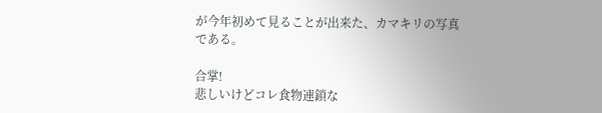が今年初めて見ることが出来た、カマキリの写真である。

合掌!
悲しいけどコレ食物連鎖な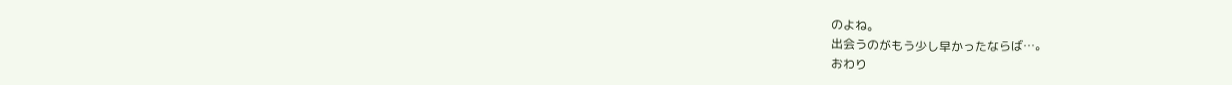のよね。
出会うのがもう少し早かったならば…。
おわり